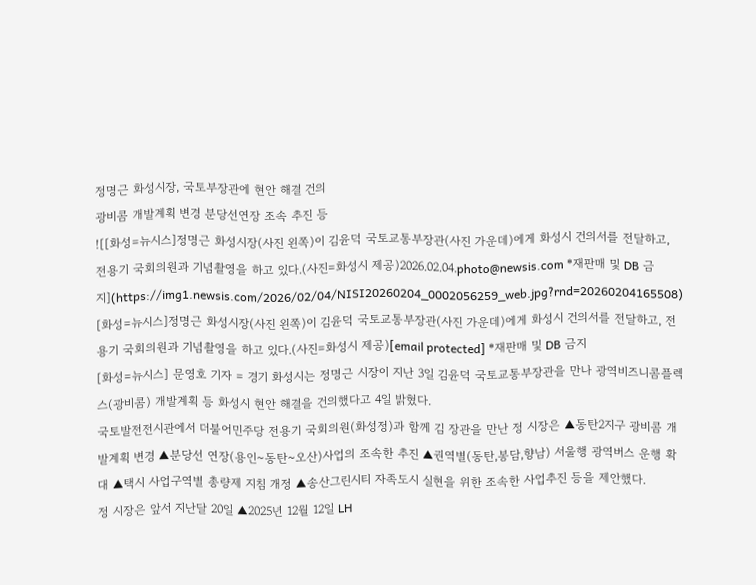정명근 화성시장, 국토부장관에 현안 해결 건의
광비콤 개발계획 변경 분당선연장 조속 추진 등
![[화성=뉴시스]정명근 화성시장(사진 왼쪽)이 김윤덕 국토교통부장관(사진 가운데)에게 화성시 건의서를 전달하고, 전용기 국회의원과 기념촬영을 하고 있다.(사진=화성시 제공)2026.02.04.photo@newsis.com *재판매 및 DB 금지](https://img1.newsis.com/2026/02/04/NISI20260204_0002056259_web.jpg?rnd=20260204165508)
[화성=뉴시스]정명근 화성시장(사진 왼쪽)이 김윤덕 국토교통부장관(사진 가운데)에게 화성시 건의서를 전달하고, 전용기 국회의원과 기념촬영을 하고 있다.(사진=화성시 제공)[email protected] *재판매 및 DB 금지
[화성=뉴시스] 문영호 기자 = 경기 화성시는 정명근 시장이 지난 3일 김윤덕 국토교통부장관을 만나 광역비즈니콤플렉스(광비콤) 개발계획 등 화성시 현안 해결을 건의했다고 4일 밝혔다.
국토발전전시관에서 더불어민주당 전용기 국회의원(화성정)과 함께 김 장관을 만난 정 시장은 ▲동탄2지구 광비콤 개발계획 변경 ▲분당선 연장(용인~동탄~오산)사업의 조속한 추진 ▲권역별(동탄,봉담,향남) 서울행 광역버스 운행 확대 ▲택시 사업구역별 총량제 지침 개정 ▲송산그린시티 자족도시 실현을 위한 조속한 사업추진 등을 제안했다.
정 시장은 앞서 지난달 20일 ▲2025년 12월 12일 LH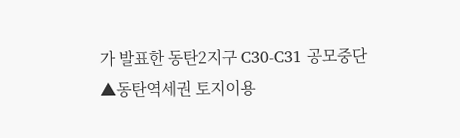가 발표한 동탄2지구 C30-C31 공모중단 ▲동탄역세권 토지이용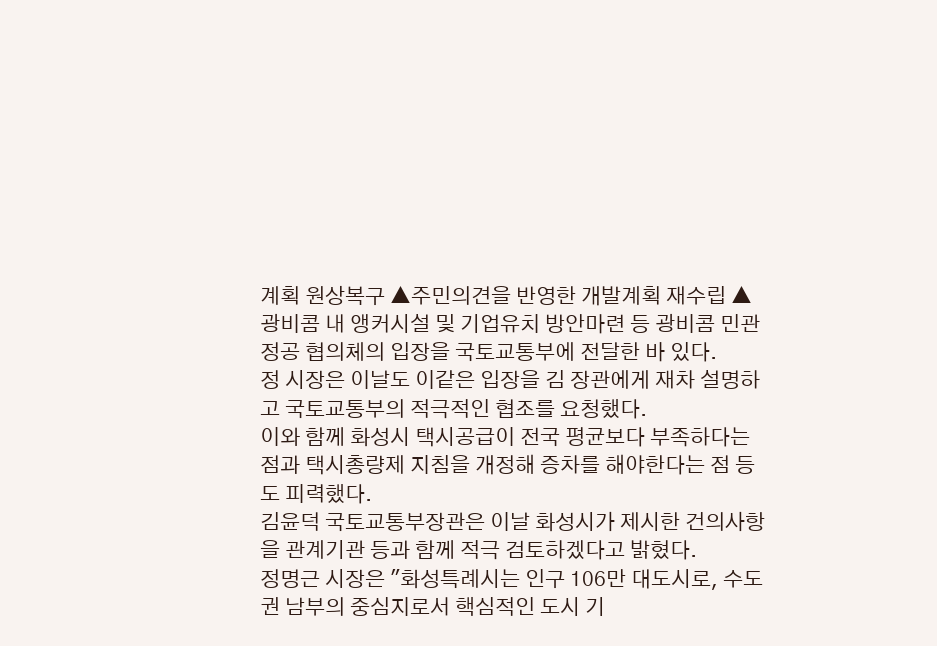계획 원상복구 ▲주민의견을 반영한 개발계획 재수립 ▲광비콤 내 앵커시설 및 기업유치 방안마련 등 광비콤 민관정공 협의체의 입장을 국토교통부에 전달한 바 있다.
정 시장은 이날도 이같은 입장을 김 장관에게 재차 설명하고 국토교통부의 적극적인 협조를 요청했다.
이와 함께 화성시 택시공급이 전국 평균보다 부족하다는 점과 택시총량제 지침을 개정해 증차를 해야한다는 점 등도 피력했다.
김윤덕 국토교통부장관은 이날 화성시가 제시한 건의사항을 관계기관 등과 함께 적극 검토하겠다고 밝혔다.
정명근 시장은 "화성특례시는 인구 106만 대도시로, 수도권 남부의 중심지로서 핵심적인 도시 기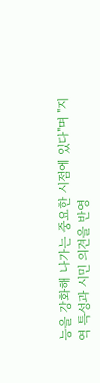능을 강화해 나가는 중요한 시점에 있다"며 "지역 특성과 시민 의견을 반영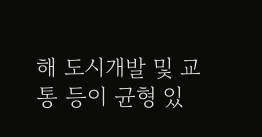해 도시개발 및 교통 등이 균형 있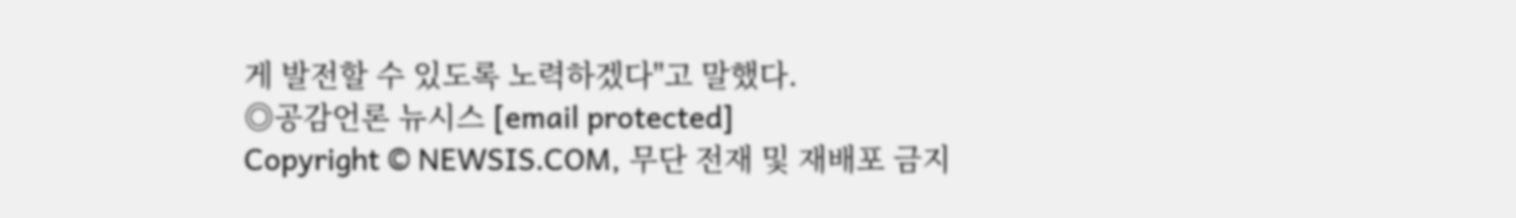게 발전할 수 있도록 노력하겠다"고 말했다.
◎공감언론 뉴시스 [email protected]
Copyright © NEWSIS.COM, 무단 전재 및 재배포 금지